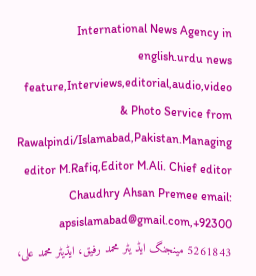International News Agency in english.urdu news feature,Interviews,editorial,audio,video & Photo Service from Rawalpindi/Islamabad,Pakistan.Managing editor M.Rafiq,Editor M.Ali. Chief editor Chaudhry Ahsan Premee email: apsislamabad@gmail.com,+92300 5261843 مینجنگ ایڈ یٹر محمد رفیق، ایڈیٹر محمد علی،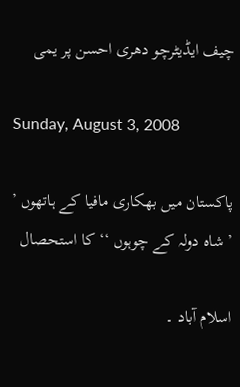چیف ایڈیٹرچو دھری احسن پر یمی

Sunday, August 3, 2008

پاکستان میں بھکاری مافیا کے ہاتھوں ’ ’ شاہ دولہ کے چوہوں ‘‘ کا استحصال

اسلام آباد ۔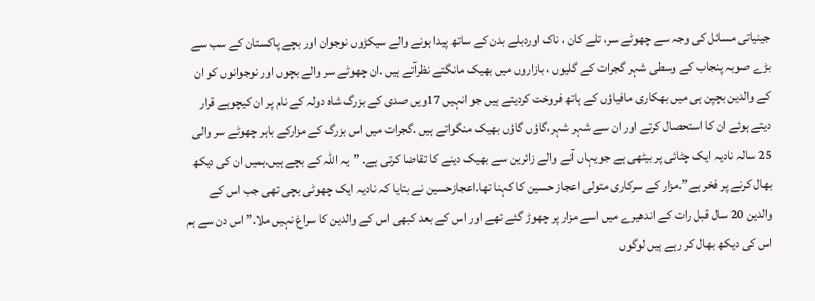جینیاتی مسائل کی وجہ سے چھوٹے سر، تلے کان ، ناک اوردبلے بدن کے ساتھ پیدا ہونے والے سیکڑوں نوجوان اور بچے پاکستان کے سب سے بڑے صوبہ پنجاب کے وسطی شہر گجرات کے گلیوں ، بازاروں میں بھیک مانگتے نظرآتے ہیں .ان چھوٹے سر والے بچوں اور نوجوانوں کو ان کے والدین بچپن ہی میں بھکاری مافیاؤں کے ہاتھ فروخت کردیتے ہیں جو انہیں 17ویں صدی کے بزرگ شاہ دولہ کے نام پر ان کیچوہے قرار دیتے ہوئے ان کا استحصال کرتے اور ان سے شہر شہر،گاؤں گاؤں بھیک منگواتے ہیں .گجرات میں اس بزرگ کے مزارکے باہر چھوٹے سر والی 25 سالہ نادیہ ایک چٹائی پر بیٹھی ہے جویہاں آنے والے زائرین سے بھیک دینے کا تقاضا کرتی ہے. ”یہ اللہ کے بچے ہیں.ہمیں ان کی دیکھ بھال کرنے پر فخر ہے”.مزار کے سرکاری متولی اعجاز حسین کا کہنا تھا.اعجازحسین نے بتایا کہ نادیہ ایک چھوٹی بچی تھی جب اس کے والدین 20 سال قبل رات کے اندھیرے میں اسے مزار پر چھوڑ گئے تھے اور اس کے بعد کبھی اس کے والدین کا سراغ نہیں ملا.”اس دن سے ہم اس کی دیکھ بھال کر رہے ہیں لوگوں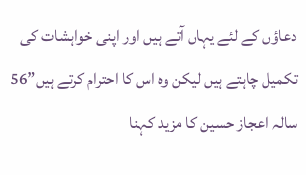دعاؤں کے لئے یہاں آتے ہیں اور اپنی خواہشات کی تکمیل چاہتے ہیں لیکن وہ اس کا احترام کرتے ہیں”56 سالہ اعجاز حسین کا مزید کہنا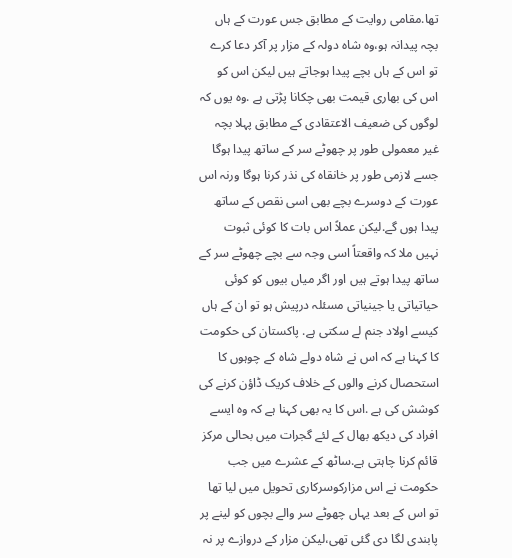تھا.مقامی روایت کے مطابق جس عورت کے ہاں بچہ پیدانہ ہو،وہ شاہ دولہ کے مزار پر آکر دعا کرے تو اس کے ہاں بچے پیدا ہوجاتے ہیں لیکن اس کو اس کی بھاری قیمت بھی چکانا پڑتی ہے .وہ یوں کہ لوگوں کی ضعیف الاعتقادی کے مطابق پہلا بچہ غیر معمولی طور پر چھوٹے سر کے ساتھ پیدا ہوگا جسے لازمی طور پر خانقاہ کی نذر کرنا ہوگا ورنہ اس عورت کے دوسرے بچے بھی اسی نقص کے ساتھ پیدا ہوں گے.لیکن عملاً اس بات کا کوئی ثبوت نہیں ملا کہ واقعتاً اسی وجہ سے بچے چھوٹے سر کے ساتھ پیدا ہوتے ہیں اور اگر میاں بیوں کو کوئی حیاتیاتی یا جینیاتی مسئلہ درپیش ہو تو ان کے ہاں کیسے اولاد جنم لے سکتی ہے. پاکستان کی حکومت کا کہنا ہے کہ اس نے شاہ دولے شاہ کے چوہوں کا استحصال کرنے والوں کے خلاف کریک ڈاؤن کرنے کی کوشش کی ہے .اس کا یہ بھی کہنا ہے کہ وہ ایسے افراد کی دیکھ بھال کے لئے گجرات میں بحالی مرکز قائم کرنا چاہتی ہے.ساٹھ کے عشرے میں جب حکومت نے اس مزارکوسرکاری تحویل میں لیا تھا تو اس کے بعد یہاں چھوٹے سر والے بچوں کو لینے پر پابندی لگا دی گئی تھی،لیکن مزار کے دروازے پر نہ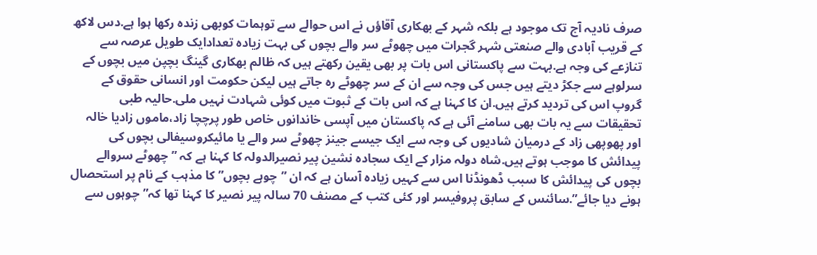صرف نادیہ آج تک موجود ہے بلکہ شہر کے بھکاری آقاؤں نے اس حوالے سے توہمات کوبھی زندہ رکھا ہوا ہے.دس لاکھ کے قریب آبادی والے صنعتی شہر گجرات میں چھوٹے سر والے بچوں کی بہت زیادہ تعدادایک طویل عرصہ سے تنازعے کی وجہ ہے.بہت سے پاکستانی اس بات پر بھی یقین رکھتے ہیں کہ ظالم بھکاری گینگ بچپن میں بچوں کے سرلوہے سے جکڑ دیتے ہیں جس کی وجہ سے ان کے سر چھوٹے رہ جاتے ہیں لیکن حکومت اور انسانی حقوق کے گروپ اس کی تردید کرتے ہیں.ان کا کہنا ہے کہ اس بات کے ثبوت میں کوئی شہادت نہیں ملی.حالیہ طبی تحقیقات سے یہ بات بھی سامنے آئی ہے کہ پاکستان میں آپسی خاندانوں خاص طور پرچچا زاد،ماموں زادیا خالہ اور پھوپھی زاد کے درمیان شادیوں کی وجہ سے ایک جیسے جینز چھوٹے سر والے یا مائیکروسیفالی بچوں کی پیدائش کا موجب ہوتے ہیں.شاہ دولہ مزار کے ایک سجادہ نشین پیر نصیرالدولہ کا کہنا ہے کہ ”چھوٹے سروالے بچوں کی پیدائش کا سبب ڈھونڈنا اس سے کہیں زیادہ آسان ہے کہ ان ”چوہے بچوں” کا مذہب کے نام پر استحصال ہونے دیا جائے”.سائنس کے سابق پروفیسر اور کئی کتب کے مصنف 70 سالہ پیر نصیر کا کہنا تھا کہ”چوہوں سے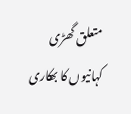متعلق گھڑی کہانیوں کا بھکاری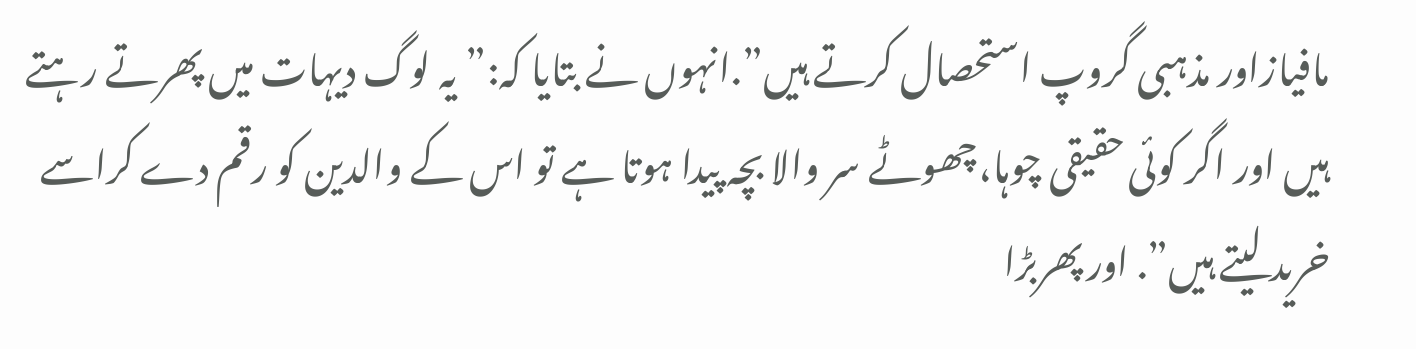مافیازاور مذہبی گروپ استحصال کرتے ہیں”.انہوں نے بتایا کہ:”یہ لوگ دیہات میں پھرتے رہتے ہیں اور اگر کوئی حقیقی چوہا،چھوٹے سر والا بچہ پیدا ہوتا ہے تو اس کے والدین کو رقم دے کراسے خرید لیتے ہیں”. اور پھربڑا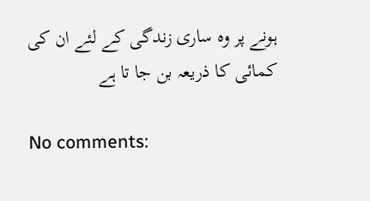ہونے پر وہ ساری زندگی کے لئے ان کی کمائی کا ذریعہ بن جا تا ہے

No comments: